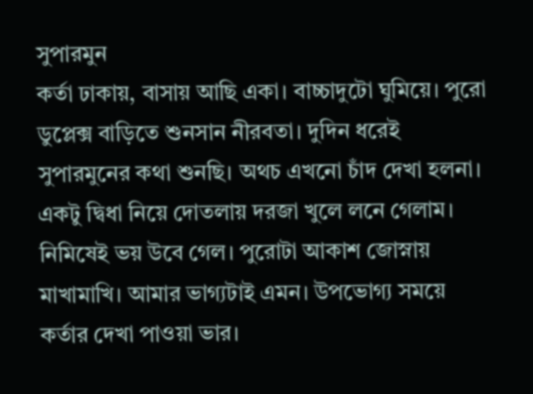সুপারমুন
কর্তা ঢাকায়, বাসায় আছি একা। বাচ্চাদুটো ঘুমিয়ে। পুরো ডুপ্লেক্স বাড়িতে শুনসান নীরবতা। দুদিন ধরেই সুপারমুনের কথা শুনছি। অথচ এখনো চাঁদ দেখা হলনা। একটু দ্বিধা নিয়ে দোতলায় দরজা খুলে লনে গেলাম। নিমিষেই ভয় উবে গেল। পুরোটা আকাশ জোস্নায় মাখামাখি। আমার ভাগ্যটাই এমন। উপভোগ্য সময়ে কর্তার দেখা পাওয়া ভার।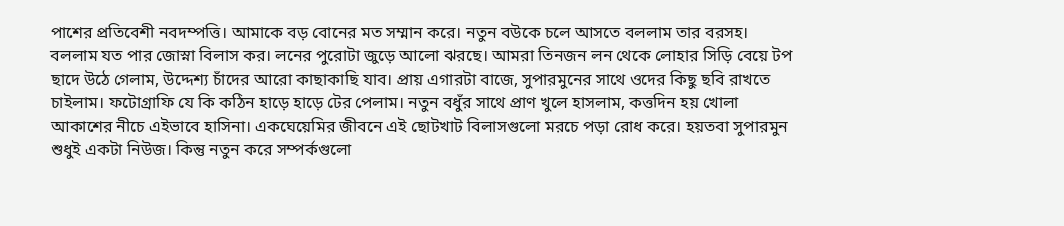পাশের প্রতিবেশী নবদম্পত্তি। আমাকে বড় বোনের মত সম্মান করে। নতুন বউকে চলে আসতে বললাম তার বরসহ। বললাম যত পার জোস্না বিলাস কর। লনের পুরোটা জুড়ে আলো ঝরছে। আমরা তিনজন লন থেকে লোহার সিড়ি বেয়ে টপ ছাদে উঠে গেলাম, উদ্দেশ্য চাঁদের আরো কাছাকাছি যাব। প্রায় এগারটা বাজে, সুপারমুনের সাথে ওদের কিছু ছবি রাখতে চাইলাম। ফটোগ্রাফি যে কি কঠিন হাড়ে হাড়ে টের পেলাম। নতুন বধুঁর সাথে প্রাণ খুলে হাসলাম, কত্তদিন হয় খোলা আকাশের নীচে এইভাবে হাসিনা। একঘেয়েমির জীবনে এই ছোটখাট বিলাসগুলো মরচে পড়া রোধ করে। হয়তবা সুপারমুন শুধুই একটা নিউজ। কিন্তু নতুন করে সম্পর্কগুলো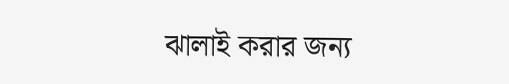ঝালাই করার জন্য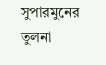সুপারমুনের তুলনা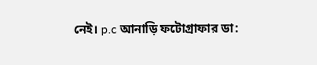নেই। p.c আনাড়ি ফটোগ্রাফার ডা: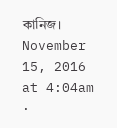কানিজ।
November 15, 2016 at 4:04am ·